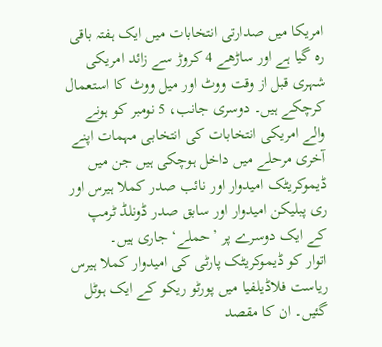امریکا میں صدارتی انتخابات میں ایک ہفتہ باقی رہ گیا ہے اور ساڑھے 4 کروڑ سے زائد امریکی شہری قبل از وقت ووٹ اور میل ووٹ کا استعمال کرچکے ہیں۔ دوسری جانب، 5 نومبر کو ہونے والے امریکی انتخابات کی انتخابی مہمات اپنے آخری مرحلے میں داخل ہوچکی ہیں جن میں ڈیموکریٹک امیدوار اور نائب صدر کملا ہیرس اور ری پبلیکن امیدوار اور سابق صدر ڈونلڈ ٹرمپ کے ایک دوسرے پر ’حملے‘ جاری ہیں۔
اتوار کو ڈیموکریٹک پارٹی کی امیدوار کملا ہیرس ریاست فلاڈیلفیا میں پورٹو ریکو کے ایک ہوٹل گئیں۔ ان کا مقصد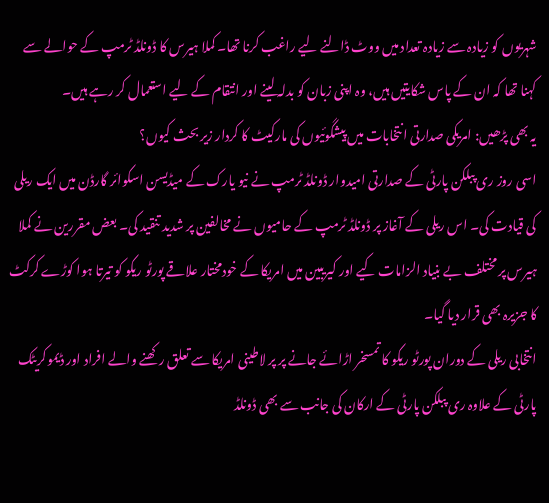شہریوں کو زیادہ سے زیادہ تعداد میں ووٹ ڈالنے لیے راغب کرنا تھا۔ کملا ہیرس کا ڈونلڈ ٹرمپ کے حوالے سے کہنا تھا کہ ان کے پاس شکایتیں ہیں، وہ اپنی زبان کو بدلہ لینے اور انتقام کے لیے استعمال کر رہے ہیں۔
یہ بھی پڑھیں: امریکی صدارتی انتخابات میں پیشگوئیوں کی مارکیٹ کا کردار زیر بحث کیوں؟
اسی روز ری پبلکن پارٹی کے صدارتی امیدوار ڈونلڈ ٹرمپ نے نیو یارک کے میڈیسن اسکوائر گارڈن میں ایک ریلی کی قیادت کی۔ اس ریلی کے آغاز پر ڈونلڈ ٹرمپ کے حامیوں نے مخالفین پر شدید تنقید کی۔ بعض مقررین نے کملا ہیرس پر مختلف بے بنیاد الزامات کیے اور کیریبین میں امریکا کے خودمختار علاقے پورٹو ریکو کو تیرتا ہوا کوڑے کرکٹ کا جزیرہ بھی قرار دیا گیا۔
انتخابی ریلی کے دوران پورٹو ریکو کا تمسخر اڑائے جانے پر پر لاطینی امریکا سے تعلق رکھنے والے افراد اور ڈیموکریٹک پارٹی کے علاوہ ری پبلکن پارٹی کے ارکان کی جانب سے بھی ڈونلڈ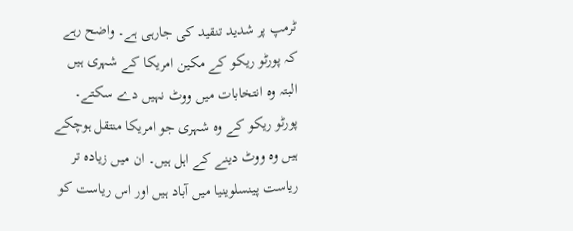ٹرمپ پر شدید تنقید کی جارہی ہے۔ واضح رہے کہ پورٹو ریکو کے مکین امریکا کے شہری ہیں البتہ وہ انتخابات میں ووٹ نہیں دے سکتے۔ پورٹو ریکو کے وہ شہری جو امریکا منتقل ہوچکے ہیں وہ ووٹ دینے کے اہل ہیں۔ ان میں زیادہ تر ریاست پینسلوینیا میں آباد ہیں اور اس ریاست کو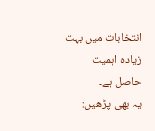انتخابات میں بہت زیادہ اہمیت حاصل ہے۔
یہ بھی پڑھیں: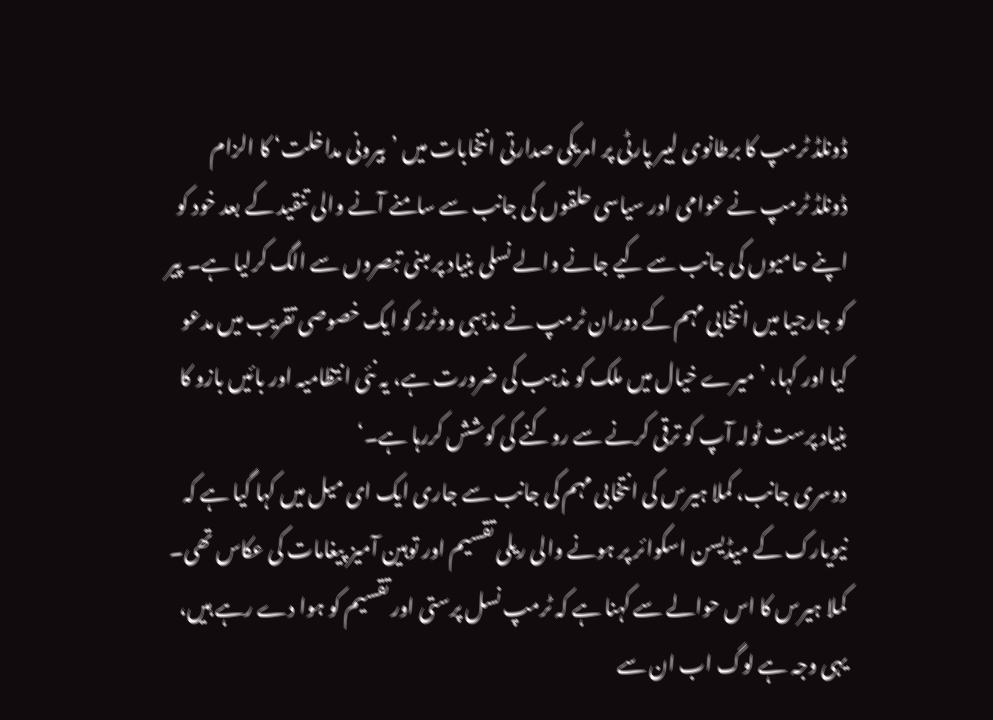ڈونلڈ ٹرمپ کا برطانوی لیبر پارٹی پر امریکی صدارتی انتخابات میں ’بیرونی مداخلت‘ کا الزام
ڈونلڈ ٹرمپ نے عوامی اور سیاسی حلقوں کی جانب سے سامنے آنے والی تنقید کے بعد خود کو اپنے حامیوں کی جانب سے کیے جانے والے نسلی بنیاد پر مبنی تبصروں سے الگ کرلیا ہے۔ پیر کو جارجیا میں انتخابی مہم کے دوران ٹرمپ نے مذہبی ووٹرز کو ایک خصوصی تقریب میں مدعو کیا اور کہا، ’میرے خیال میں ملک کو مذہب کی ضرورت ہے، یہ نئی انتظامیہ اور بائیں بازو کا بنیاد پرست ٹولہ آپ کو ترقی کرنے سے روکنے کی کوشش کررہا ہے۔‘
دوسری جانب، کملا ہیرس کی انتخابی مہم کی جانب سے جاری ایک ای میل میں کہا گیا ہے کہ نیویارک کے میڈیسن اسکوائر پر ہونے والی ریلی تقسیم اور توہین آمیز پیغامات کی عکاس تھی۔ کملا ہیرس کا اس حوالے سے کہنا ہے کہ ٹرمپ نسل پرستی اور تقسیم کو ہوا دے رہے ہیں، یہی وجہ ہے لوگ اب ان سے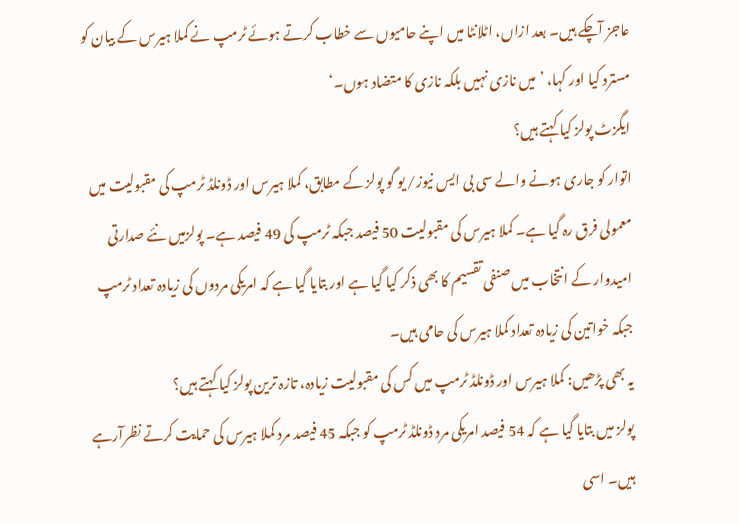عاجز آچکے ہیں۔ بعد ازاں، اٹلانٹا میں اپنے حامیوں سے خطاب کرتے ہوئے ٹرمپ نے کملا ہیرس کے بیان کو مسترد کیا اور کہا، ’میں نازی نہیں بلکہ نازی کا متضاد ہوں۔‘
ایگزٹ پولز کیا کہتے ہیں؟
اتوار کو جاری ہونے والے سی بی ایس نیوز/ یو گو پولز کے مطابق، کملا ہیرس اور ڈونلڈ ٹرمپ کی مقبولیت میں معمولی فرق رہ گیا ہے۔ کملا ہیرس کی مقبولیت 50 فیصد جبکہ ٹرمپ کی 49 فیصد ہے۔ پولزمیں نئے صدارتی امیدوار کے انتخاب میں صنفی تقسیم کا بھی ذکر کیا گیا ہے اور بتایا گیا ہے کہ امریکی مردوں کی زیادہ تعداد ٹرمپ جبکہ خواتین کی زیادہ تعداد کملا ہیرس کی حامی ہیں۔
یہ بھی پڑھیں: کملا ہیرس اور ڈونلڈ ٹرمپ میں کس کی مقبولیت زیادہ، تازہ ترین پولز کیا کہتے ہیں؟
پولز میں بتایا گیا ہے کہ 54 فیصد امریکی مرد ڈونلڈ ٹرمپ کو جبکہ 45 فیصد مرد کملا ہیرس کی حمایت کرتے نظرآرہے ہیں۔ اسی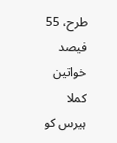طرح، 55 فیصد خواتین کملا ہیرس کو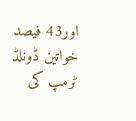اور43 فیصد خواتین ڈونلڈ ٹرمپ کی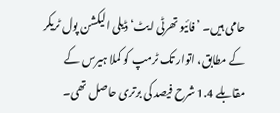حامی ہیں۔ ’فائیو تھرٹی ایٹ‘ ڈیلی الیکشن پول ٹریکر کے مطابق، اتوار تک ٹرمپ کو کملا ہیرس کے مقابلے 1.4 شرح فیصد کی برتری حاصل تھی۔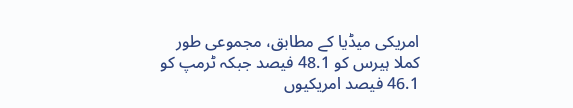امریکی میڈیا کے مطابق، مجموعی طور کملا ہیرس کو 48.1 فیصد جبکہ ٹرمپ کو 46.1 فیصد امریکیوں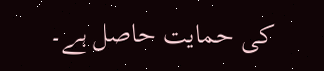کی حمایت حاصل ہے۔